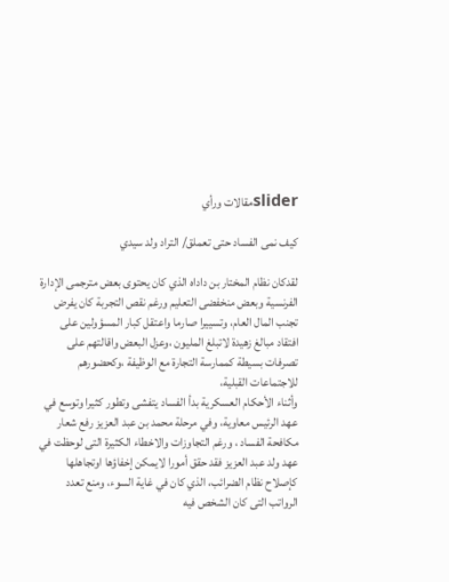sliderمقالات ورأي

كيف نمى الفساد حتى تعملق/ التراد ولد سيدي

لقدكان نظام المختار بن داداه الذي كان يحتوى بعض مترجمى الإدارة الفرنسية وبعض منخفضى التعليم ورغم نقص التجربة كان يفرض تجنب المال العام، وتسييرا صارما واعتقل كبار المسؤولين على افتقاد مبالغ زهيدة لاتبلغ المليون ،وعزل البعض واقالتهم على تصرفات بسيطة كممارسة التجارة مع الوظيفة ،وكحضورهم للاجتماعات القبلية،
وأثناء الأحكام العسكرية بدأ الفساد يتفشى وتطور كثيرا وتوسع في عهد الرئيس معاوية، وفي مرحلة محمد بن عبد العزيز رفع شعار مكافحة الفساد ، ورغم التجاوزات والاخطاء الكثيرة التى لوحظت في عهد ولد عبد العزيز فقد حقق أمورا لايمكن إخفاؤها اوتجاهلها كإصلاح نظام الضرائب، الذي كان في غاية السوء، ومنع تعدد الرواتب التى كان الشخص فيه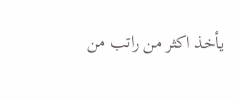يأخذ اكثر من راتب من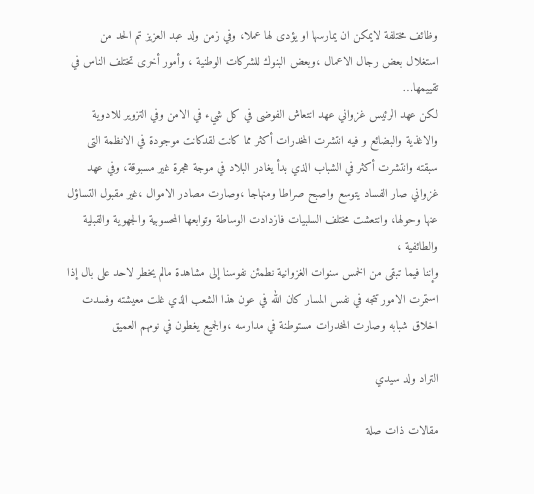وظائف مختلفة لايمكن ان يمارسها او يؤدى لها عملا، وفي زمن ولد عبد العزيز تم الحد من استغلال بعض رجال الاعمال ،وبعض البنوك للشركات الوطنية ، وأمور أخرى تختلف الناس في تقييمها…
لكن عهد الرئيس غزواني عهد انتعاش الفوضى في كل شيء في الامن وفي التزوير للادوية والاغذية والبضائع و فيه انتشرت المخدرات أكثر مما كانت لقدكانت موجودة في الانظمة التى سبقته وانتشرت أكثر في الشباب الذي بدأ يغادر البلاد في موجة هجرة غير مسبوقة، وفي عهد غزواني صار الفساد يتوسع واصبح صراطا ومنهاجا ،وصارت مصادر الاموال ،غير مقبول التساؤل عنها وحولها، وانتعشت مختلف السلبيات فازدادت الوساطة وتوابعها المحسوبية والجهوية والقبلية والطائفية ،
وإننا فيما تبقى من الخمس سنوات الغزوانية نطمئن نفوسنا إلى مشاهدة مالم يخطر لاحد على بال إذا استمرت الامور تتجه في نفس المسار كان الله في عون هذا الشعب الذي غلت معيشته وفسدت اخلاق شبابه وصارت المخدرات مستوطنة في مدارسه ،والجميع يغطون في نومهم العميق

التراد ولد سيدي

مقالات ذات صلة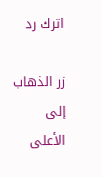اترك رد

زر الذهاب إلى الأعلى